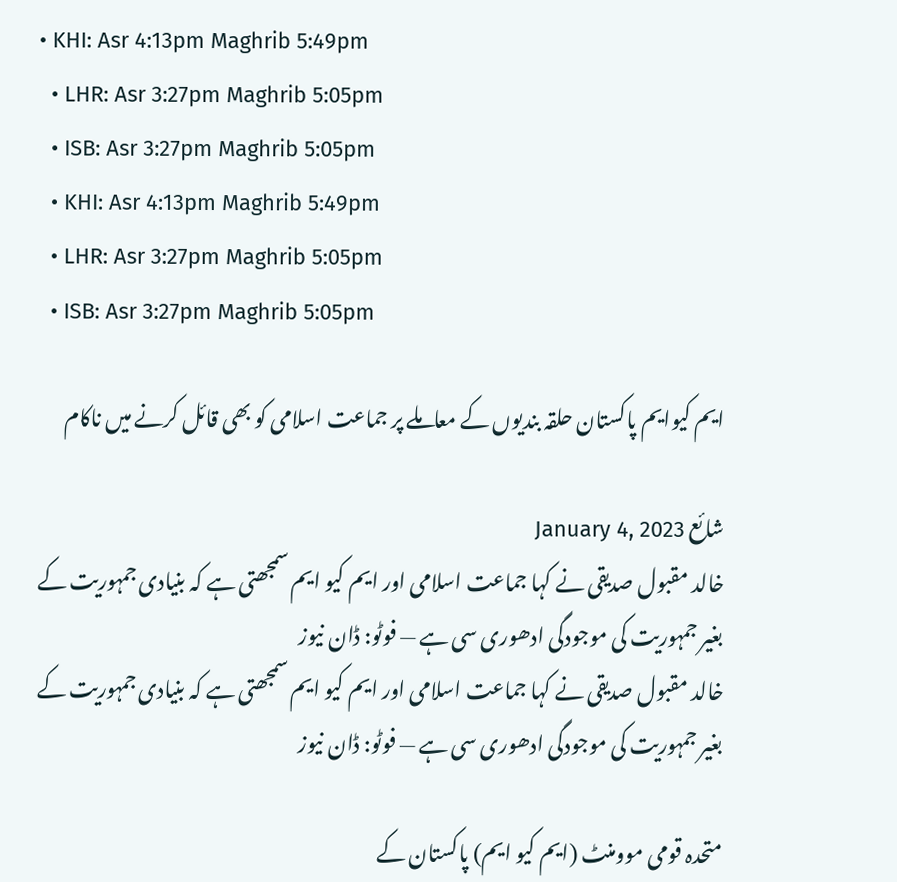• KHI: Asr 4:13pm Maghrib 5:49pm
  • LHR: Asr 3:27pm Maghrib 5:05pm
  • ISB: Asr 3:27pm Maghrib 5:05pm
  • KHI: Asr 4:13pm Maghrib 5:49pm
  • LHR: Asr 3:27pm Maghrib 5:05pm
  • ISB: Asr 3:27pm Maghrib 5:05pm

ایم کیوایم پاکستان حلقہ بندیوں کے معاملے پر جماعت اسلامی کو بھی قائل کرنے میں ناکام

شائع January 4, 2023
خالد مقبول صدیقی نے کہا جماعت اسلامی اور ایم کیو ایم سمجھتی ہے کہ بنیادی جمہوریت کے بغیر جمہوریت کی موجودگی ادھوری سی ہے — فوٹو: ڈان نیوز
خالد مقبول صدیقی نے کہا جماعت اسلامی اور ایم کیو ایم سمجھتی ہے کہ بنیادی جمہوریت کے بغیر جمہوریت کی موجودگی ادھوری سی ہے — فوٹو: ڈان نیوز

متحدہ قومی موومنٹ (ایم کیو ایم) پاکستان کے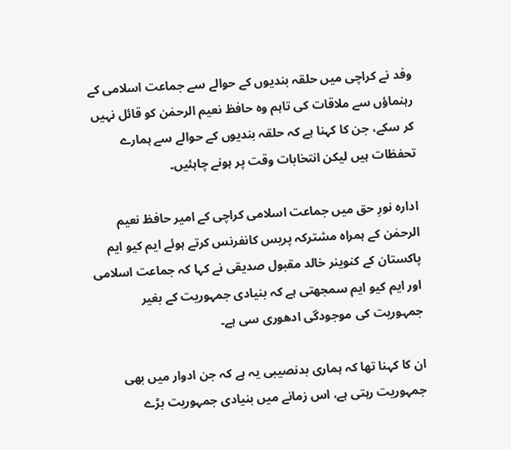وفد نے کراچی میں حلقہ بندیوں کے حوالے سے جماعت اسلامی کے رہنماؤں سے ملاقات کی تاہم وہ حافظ نعیم الرحمٰن کو قائل نہیں کر سکے، جن کا کہنا ہے کہ حلقہ بندیوں کے حوالے سے ہمارے تحفظات ہیں لیکن انتخابات وقت پر ہونے چاہئیں۔

ادارہ نورِ حق میں جماعت اسلامی کراچی کے امیر حافظ نعیم الرحمٰن کے ہمراہ مشترکہ پریس کانفرنس کرتے ہوئے ایم کیو ایم پاکستان کے کنوینر خالد مقبول صدیقی نے کہا کہ جماعت اسلامی اور ایم کیو ایم سمجھتی ہے کہ بنیادی جمہوریت کے بغیر جمہوریت کی موجودگی ادھوری سی ہے۔

ان کا کہنا تھا کہ ہماری بدنصیبی یہ ہے کہ جن ادوار میں بھی جمہوریت رہتی ہے، اس زمانے میں بنیادی جمہوریت بڑے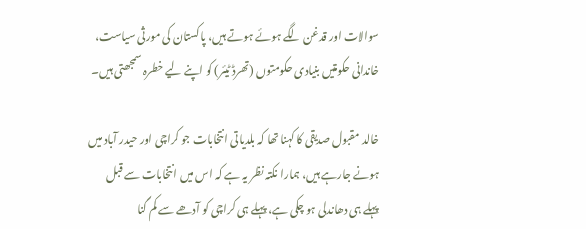سوالات اور قدغن لگے ہوئے ہوتے ہیں، پاکستان کی مورثی سیاست، خاندانی حکومتیں بنیادی حکومتوں (تھرڈ ٹیئر) کو اپنے لیے خطرہ سمجھتی ہیں۔

خالد مقبول صدیقی کا کہنا تھا کہ بلدیاتی انتخابات جو کراچی اور حیدر آباد میں ہونے جارہے ہیں، ہمارا نکتہ نظر یہ ہے کہ اس میں انتخابات سے قبل پہلے ہی دھاندلی ہو چکی ہے، پہلے ہی کراچی کو آدھے سے کم گنا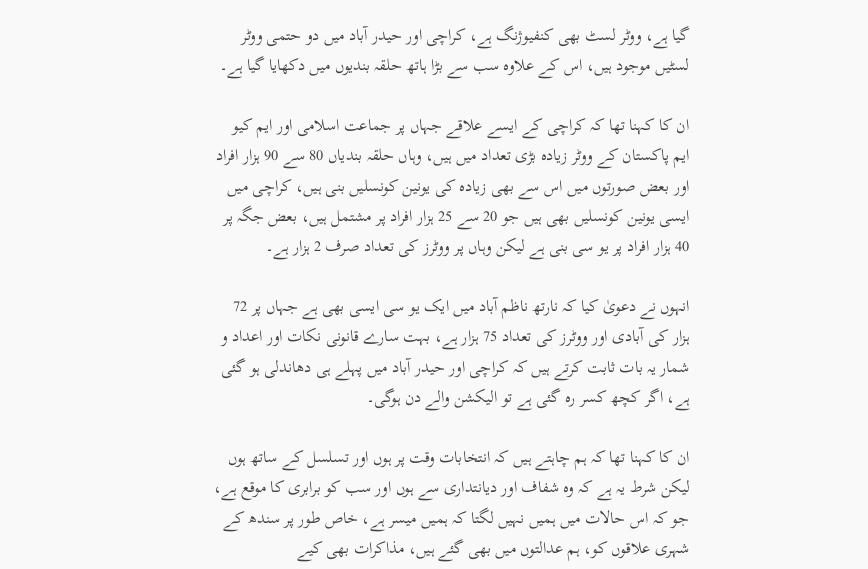گیا ہے، ووٹر لسٹ بھی کنفیوژنگ ہے، کراچی اور حیدر آباد میں دو حتمی ووٹر لسٹیں موجود ہیں، اس کے علاوہ سب سے بڑا ہاتھ حلقہ بندیوں میں دکھایا گیا ہے۔

ان کا کہنا تھا کہ کراچی کے ایسے علاقے جہاں پر جماعت اسلامی اور ایم کیو ایم پاکستان کے ووٹر زیادہ بڑی تعداد میں ہیں، وہاں حلقہ بندیاں 80 سے 90 ہزار افراد اور بعض صورتوں میں اس سے بھی زیادہ کی یونین کونسلیں بنی ہیں، کراچی میں ایسی یونین کونسلیں بھی ہیں جو 20 سے 25 ہزار افراد پر مشتمل ہیں، بعض جگہ پر 40 ہزار افراد پر یو سی بنی ہے لیکن وہاں پر ووٹرز کی تعداد صرف 2 ہزار ہے۔

انہوں نے دعویٰ کیا کہ نارتھ ناظم آباد میں ایک یو سی ایسی بھی ہے جہاں پر 72 ہزار کی آبادی اور ووٹرز کی تعداد 75 ہزار ہے، بہت سارے قانونی نکات اور اعداد و شمار یہ بات ثابت کرتے ہیں کہ کراچی اور حیدر آباد میں پہلے ہی دھاندلی ہو گئی ہے، اگر کچھ کسر رہ گئی ہے تو الیکشن والے دن ہوگی۔

ان کا کہنا تھا کہ ہم چاہتے ہیں کہ انتخابات وقت پر ہوں اور تسلسل کے ساتھ ہوں لیکن شرط یہ ہے کہ وہ شفاف اور دیانتداری سے ہوں اور سب کو برابری کا موقع ہے، جو کہ اس حالات میں ہمیں نہیں لگتا کہ ہمیں میسر ہے، خاص طور پر سندھ کے شہری علاقوں کو، ہم عدالتوں میں بھی گئے ہیں، مذاکرات بھی کیے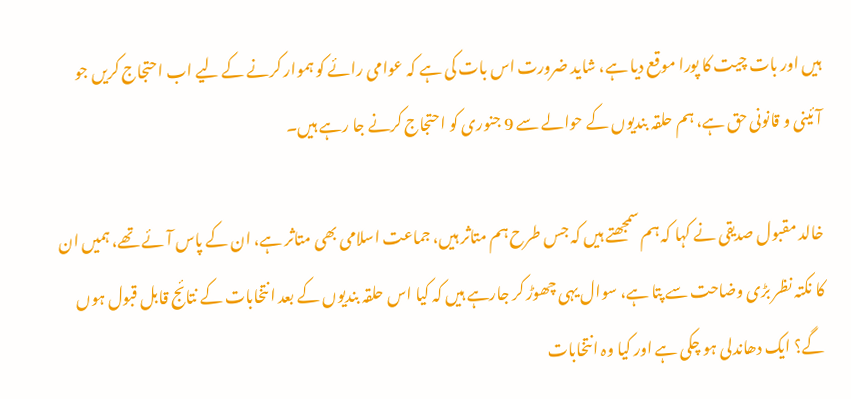ہیں اور بات چیت کا پورا موقع دیا ہے، شاید ضرورت اس بات کی ہے کہ عوامی رائے کو ہموار کرنے کے لیے اب احتجاج کریں جو آئینی و قانونی حق ہے، ہم حلقہ بندیوں کے حوالے سے 9 جنوری کو احتجاج کرنے جا رہے ہیں۔

خالد مقبول صدیقی نے کہا کہ ہم سمجھتے ہیں کہ جس طرح ہم متاثر ہیں، جماعت اسلامی بھی متاثر ہے، ان کے پاس آئے تھے، ہمیں ان کا نکتہ نظر بڑی وضاحت سے پتا ہے، سوال یہی چھوڑ کر جارہے ہیں کہ کیا اس حلقہ بندیوں کے بعد انتخابات کے نتائج قابل قبول ہوں گے؟ ایک دھاندلی ہو چکی ہے اور کیا وہ انتخابات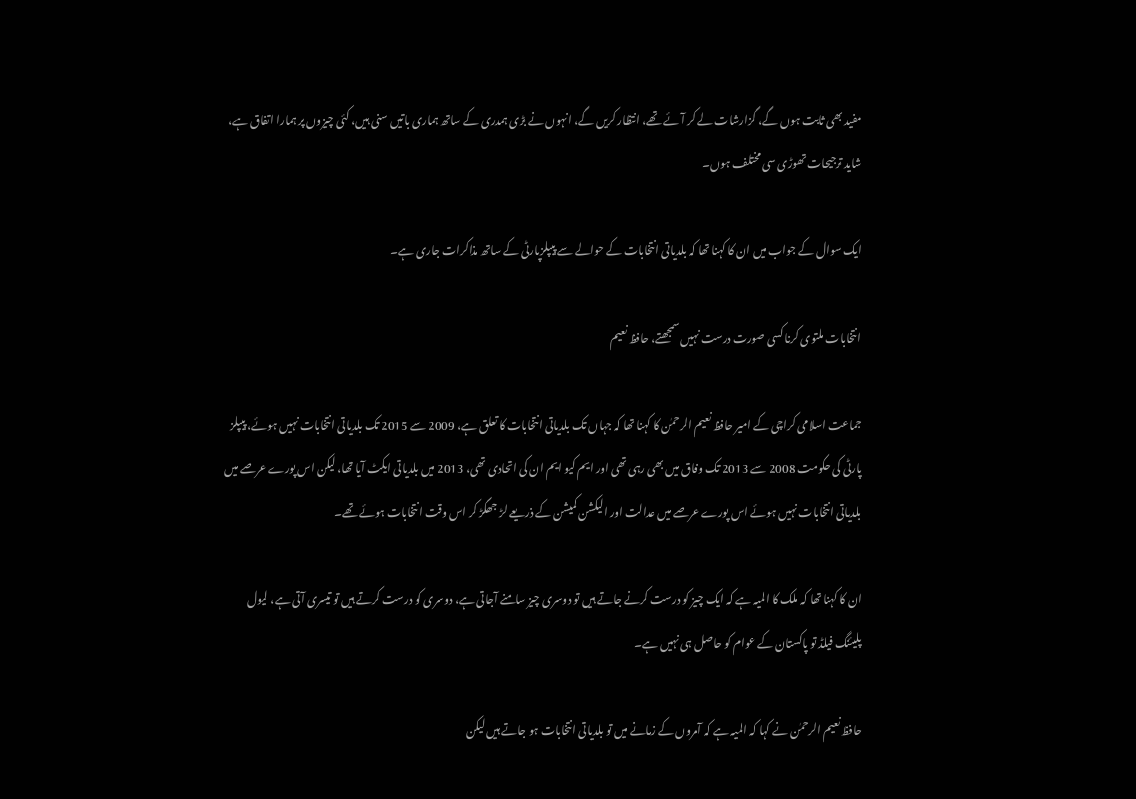مفید بھی ثابت ہوں گے، گزارشات لے کر آئے تھے، انتظار کریں گے، انہوں نے بڑی ہمدری کے ساتھ ہماری باتیں سنی ہیں، کئی چیزوں پر ہمارا اتفاق ہے، شاید ترجیحات تھوڑی سی مختلف ہوں۔

ایک سوال کے جواب میں ان کا کہنا تھا کہ بلدیاتی انتخابات کے حوالے سے پیپلزپارٹی کے ساتھ مذاکرات جاری ہے۔

انتخابات ملتوی کرنا کسی صورت درست نہیں سمجھتے، حافظ نعیم

جماعت اسلامی کراچی کے امیر حافظ نعیم الرحمٰن کا کہنا تھا کہ جہاں تک بلدیاتی انتخابات کا تعلق ہے، 2009 سے 2015 تک بلدیاتی انتخابات نہیں ہوئے، پیپلز پارٹی کی حکومت 2008 سے 2013 تک وفاق میں بھی رہی تھی اور ایم کیو ایم ان کی اتحادی تھی، 2013 میں بلدیاتی ایکٹ آیا تھا، لیکن اس پورے عرصے میں بلدیاتی انتخابات نہیں ہوئے اس پورے عرصے میں عدالت اور الیکشن کمیشن کے ذریعے لڑ جھگڑ کر اس وقت انتخابات ہوئے تھے۔

ان کا کہنا تھا کہ ملک کا المیہ ہے کہ ایک چیز کو درست کرنے جاتے ہیں تو دوسری چیز سامنے آجاتی ہے، دوسری کو درست کرتے ہیں تو تیسری آتی ہے، لیول پلیئنگ فیلڈ تو پاکستان کے عوام کو حاصل ہی نہیں ہے۔

حافظ نعیم الرحمٰن نے کہا کہ المیہ ہے کہ آمروں کے زمانے میں تو بلدیاتی انتخابات ہو جاتے ہیں لیکن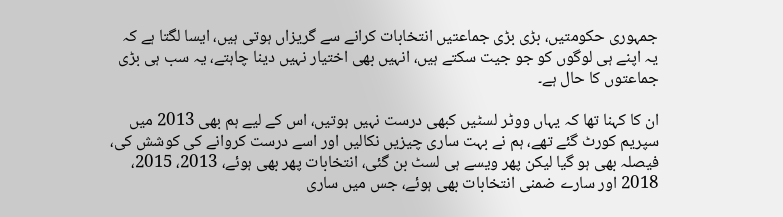جمہوری حکومتیں، بڑی بڑی جماعتیں انتخابات کرانے سے گریزاں ہوتی ہیں، ایسا لگتا ہے کہ یہ اپنے ہی لوگوں کو جو جیت سکتے ہیں، انہیں بھی اختیار نہیں دینا چاہتے، یہ سب ہی بڑی جماعتوں کا حال ہے۔

ان کا کہنا تھا کہ یہاں ووٹر لسٹیں کبھی درست نہیں ہوتیں، اس کے لیے ہم بھی 2013 میں سپریم کورٹ گئے تھے، ہم نے بہت ساری چیزیں نکالیں اور اسے درست کروانے کی کوشش کی، فیصلہ بھی ہو گیا لیکن پھر ویسے ہی لسٹ بن گئی، انتخابات پھر بھی ہوئے، 2013، 2015، 2018 اور سارے ضمنی انتخابات بھی ہوئے، جس میں ساری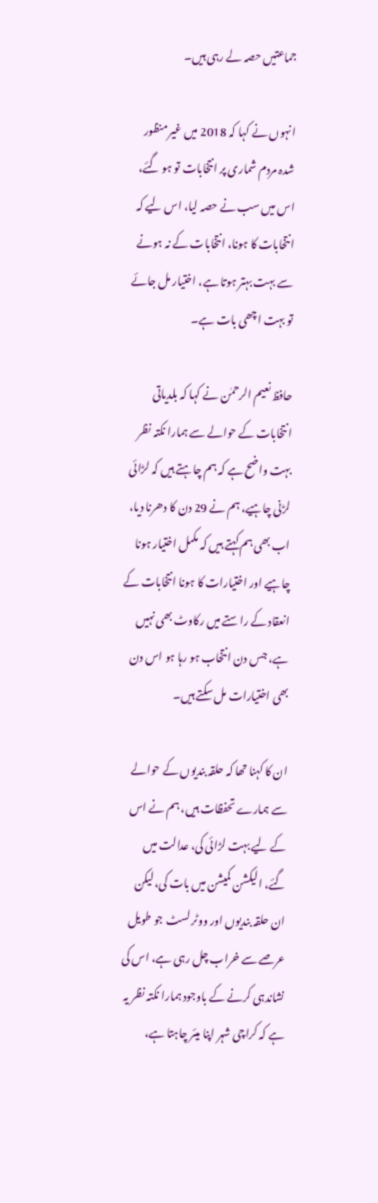جماعتیں حصہ لے رہی ہیں۔

انہوں نے کہا کہ 2018 میں غیر منظور شدہ مردم شماری پر انتخابات تو ہو گئے، اس میں سب نے حصہ لیا، اس لیے کہ انتخابات کا ہونا، انتخابات کے نہ ہونے سے بہت بہتر ہوتا ہے، اختیار مل جائے تو بہت اچھی بات ہے۔

حافظ نعیم الرحمٰن نے کہا کہ بلدیاتی انتخابات کے حوالے سے ہمارا نکتہ نظر بہت واضح ہے کہ ہم چاہتے ہیں کہ لڑائی لڑنی چاہیے، ہم نے 29 دن کا دھرنا دیا، اب بھی ہم کہتے ہیں کہ مکمل اختیار ہونا چاہیے اور اختیارات کا ہونا انتخابات کے انعقاد کے راستے میں رکاوٹ بھی نہیں ہے، جس دن انتخاب ہو رہا ہو اس دن بھی اختیارات مل سکتے ہیں۔

ان کا کہنا تھا کہ حلقہ بندیوں کے حوالے سے ہمارے تحفظات ہیں، ہم نے اس کے لیے بہت لڑائی کی، عدالت میں گئے، الیکشن کمیشن میں بات کی، لیکن ان حلقہ بندیوں اور ووٹر لسٹ جو طویل عرصے سے خراب چل رہی ہے، اس کی نشاندہی کرنے کے باوجود ہمارا نکتہ نظر یہ ہے کہ کراچی شہر اپنا میئر چاہتا ہے،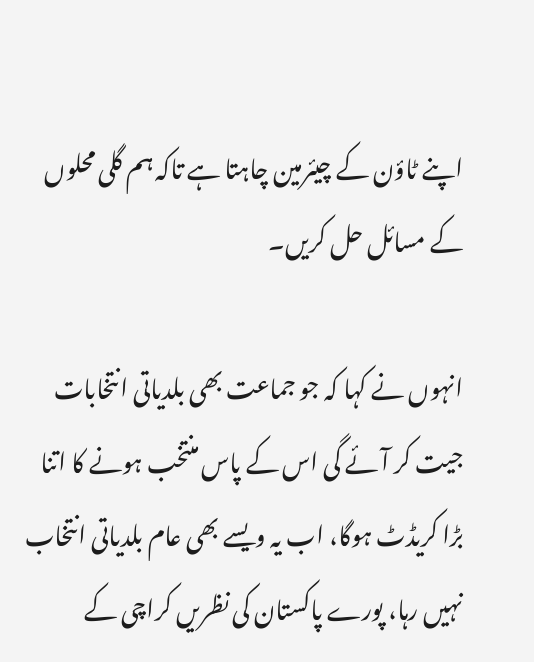اپنے ٹاؤن کے چیئرمین چاہتا ہے تاکہ ہم گلی محلوں کے مسائل حل کریں۔

انہوں نے کہا کہ جو جماعت بھی بلدیاتی انتخابات جیت کر آئے گی اس کے پاس منتخب ہونے کا اتنا بڑا کریڈٹ ہوگا، اب یہ ویسے بھی عام بلدیاتی انتخاب نہیں رہا، پورے پاکستان کی نظریں کراچی کے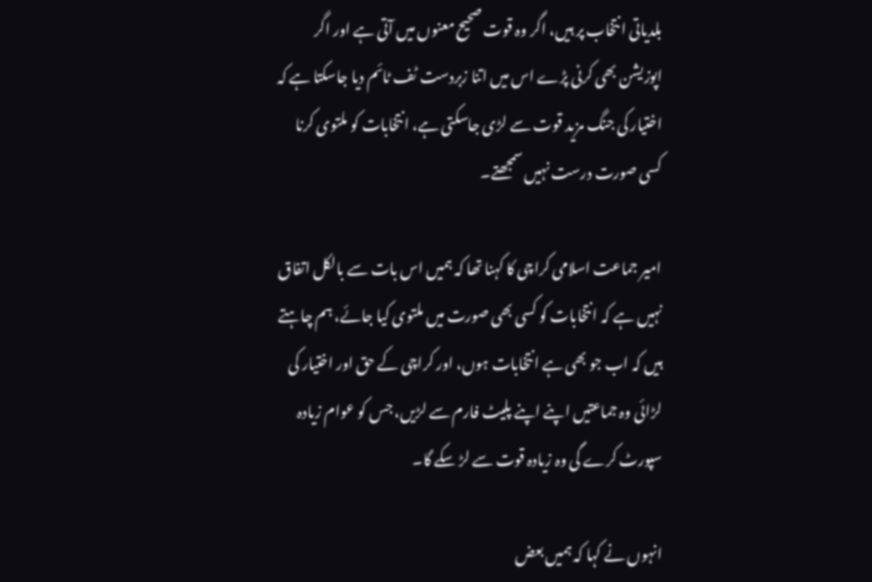بلدیاتی انتخاب پر ہیں، اگر وہ قوت صحیح معنوں میں آتی ہے اور اگر اپوزیشن بھی کرنی پڑے اس میں اتنا زبردست ٹف ٹائم دیا جاسکتا ہے کہ اختیار کی جنگ مزید قوت سے لڑی جاسکتی ہے، انتخابات کو ملتوی کرنا کسی صورت درست نہیں سمجھتے۔

امیر جماعت اسلامی کراچی کا کہنا تھا کہ ہمیں اس بات سے بالکل اتفاق نہیں ہے کہ انتخابات کو کسی بھی صورت میں ملتوی کیا جائے، ہم چاہتے ہیں کہ اب جو بھی ہے انتخابات ہوں، اور کراچی کے حق اور اختیار کی لڑائی وہ جماعتیں اپنے اپنے پلیٹ فارم سے لڑیں، جس کو عوام زیادہ سپورٹ کرے گی وہ زیادہ قوت سے لڑ سکے گا۔

انہوں نے کہا کہ ہمیں بعض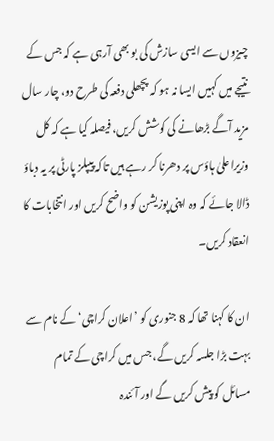چیزوں سے ایسی سازش کی بو بھی آرہی ہے کہ جس کے نتیجے میں کہیں ایسا نہ ہو کہ پچھلی دفعہ کی طرح دو، چار سال مزید آگے بڑھانے کی کوشش کریں، فیصلہ کیا ہے کہ کل وزیراعلیٰ ہاؤس پر دھرنا کر رہے ہیں تاکہ پیپلز پارٹی پر یہ دباؤ ڈالا جائے کہ وہ اپنی پوزیشن کو واضح کریں اور انتخابات کا انعقاد کریں۔

ان کا کہنا تھا کہ 8 جنوری کو ’اعلان کراچی‘ کے نام سے بہت بڑا جلسہ کریں گے، جس میں کراچی کے تمام مسائل کو پیش کریں گے اور آئندہ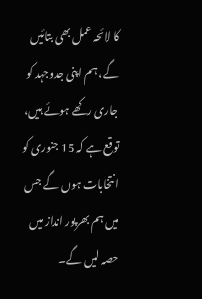کا لائحہ عمل بھی بتائیں گے، ہم اپنی جدوجہد کو جاری رکھے ہوئے ہیں، توقع ہے کہ 15 جنوری کو انتخابات ہوں گے جس میں ہم بھرپور انداز میں حصہ لیں گے۔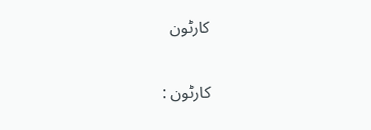کارٹون

کارٹون :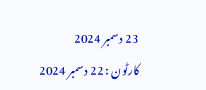23 دسمبر 2024
کارٹون : 22 دسمبر 2024